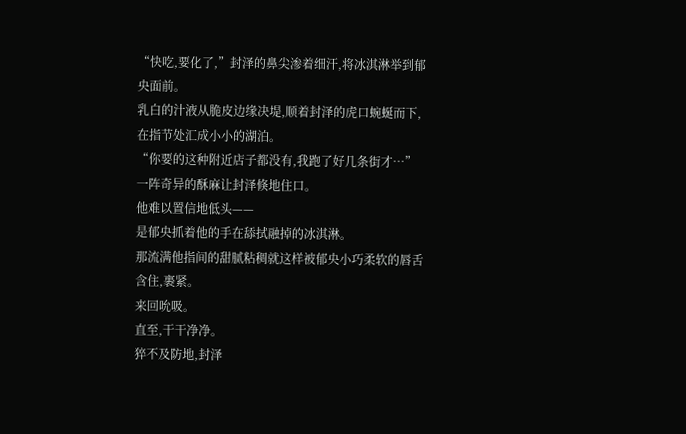“快吃,要化了,”封泽的鼻尖渗着细汗,将冰淇淋举到郁央面前。
乳白的汁液从脆皮边缘决堤,顺着封泽的虎口蜿蜒而下,在指节处汇成小小的湖泊。
“你要的这种附近店子都没有,我跑了好几条街才…”
一阵奇异的酥麻让封泽倏地住口。
他难以置信地低头——
是郁央抓着他的手在舔拭融掉的冰淇淋。
那流满他指间的甜腻粘稠就这样被郁央小巧柔软的唇舌含住,裹紧。
来回吮吸。
直至,干干净净。
猝不及防地,封泽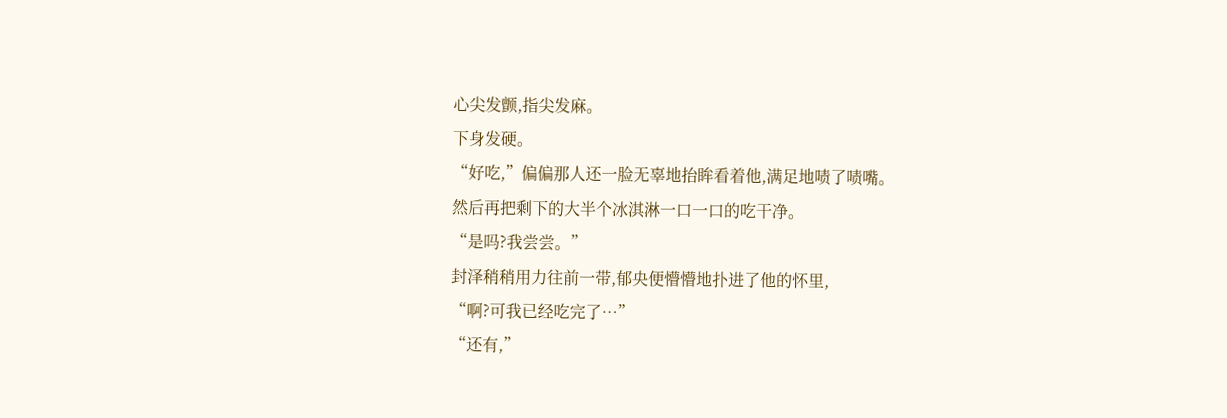心尖发颤,指尖发麻。
下身发硬。
“好吃,”偏偏那人还一脸无辜地抬眸看着他,满足地啧了啧嘴。
然后再把剩下的大半个冰淇淋一口一口的吃干净。
“是吗?我尝尝。”
封泽稍稍用力往前一带,郁央便懵懵地扑进了他的怀里,
“啊?可我已经吃完了…”
“还有,”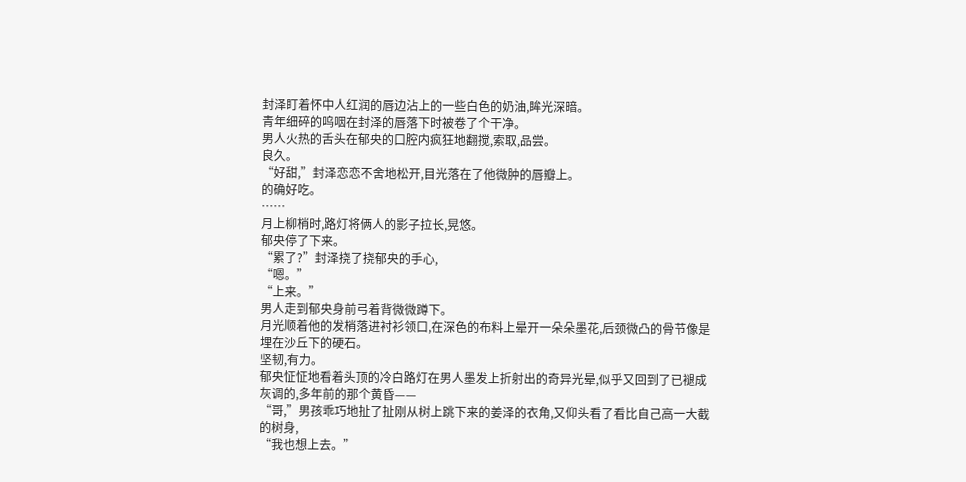封泽盯着怀中人红润的唇边沾上的一些白色的奶油,眸光深暗。
青年细碎的呜咽在封泽的唇落下时被卷了个干净。
男人火热的舌头在郁央的口腔内疯狂地翻搅,索取,品尝。
良久。
“好甜,”封泽恋恋不舍地松开,目光落在了他微肿的唇瓣上。
的确好吃。
……
月上柳梢时,路灯将俩人的影子拉长,晃悠。
郁央停了下来。
“累了?”封泽挠了挠郁央的手心,
“嗯。”
“上来。”
男人走到郁央身前弓着背微微蹲下。
月光顺着他的发梢落进衬衫领口,在深色的布料上晕开一朵朵墨花,后颈微凸的骨节像是埋在沙丘下的硬石。
坚韧,有力。
郁央怔怔地看着头顶的冷白路灯在男人墨发上折射出的奇异光晕,似乎又回到了已褪成灰调的,多年前的那个黄昏——
“哥,”男孩乖巧地扯了扯刚从树上跳下来的姜泽的衣角,又仰头看了看比自己高一大截的树身,
“我也想上去。”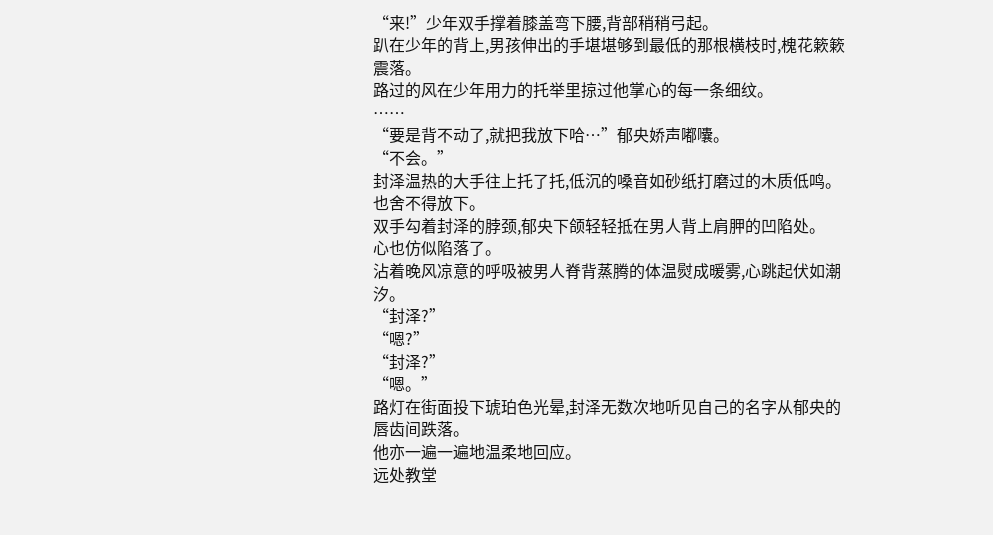“来!”少年双手撑着膝盖弯下腰,背部稍稍弓起。
趴在少年的背上,男孩伸出的手堪堪够到最低的那根横枝时,槐花簌簌震落。
路过的风在少年用力的托举里掠过他掌心的每一条细纹。
……
“要是背不动了,就把我放下哈…”郁央娇声嘟囔。
“不会。”
封泽温热的大手往上托了托,低沉的嗓音如砂纸打磨过的木质低鸣。
也舍不得放下。
双手勾着封泽的脖颈,郁央下颌轻轻抵在男人背上肩胛的凹陷处。
心也仿似陷落了。
沾着晚风凉意的呼吸被男人脊背蒸腾的体温熨成暖雾,心跳起伏如潮汐。
“封泽?”
“嗯?”
“封泽?”
“嗯。”
路灯在街面投下琥珀色光晕,封泽无数次地听见自己的名字从郁央的唇齿间跌落。
他亦一遍一遍地温柔地回应。
远处教堂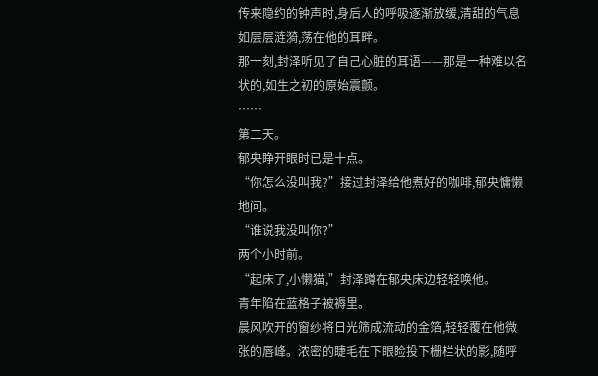传来隐约的钟声时,身后人的呼吸逐渐放缓,清甜的气息如层层涟漪,荡在他的耳畔。
那一刻,封泽听见了自己心脏的耳语——那是一种难以名状的,如生之初的原始震颤。
……
第二天。
郁央睁开眼时已是十点。
“你怎么没叫我?”接过封泽给他煮好的咖啡,郁央慵懒地问。
“谁说我没叫你?”
两个小时前。
“起床了,小懒猫,”封泽蹲在郁央床边轻轻唤他。
青年陷在蓝格子被褥里。
晨风吹开的窗纱将日光筛成流动的金箔,轻轻覆在他微张的唇峰。浓密的睫毛在下眼睑投下栅栏状的影,随呼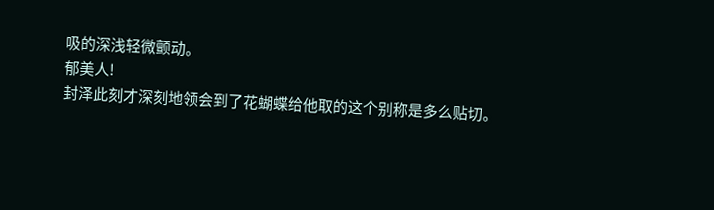吸的深浅轻微颤动。
郁美人!
封泽此刻才深刻地领会到了花蝴蝶给他取的这个别称是多么贴切。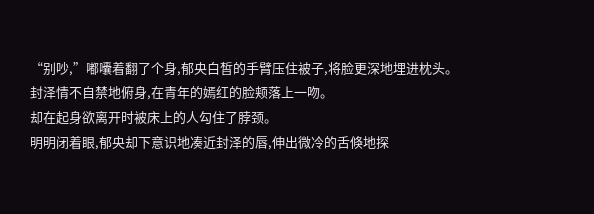“别吵,”嘟囔着翻了个身,郁央白皙的手臂压住被子,将脸更深地埋进枕头。
封泽情不自禁地俯身,在青年的嫣红的脸颊落上一吻。
却在起身欲离开时被床上的人勾住了脖颈。
明明闭着眼,郁央却下意识地凑近封泽的唇,伸出微冷的舌倏地探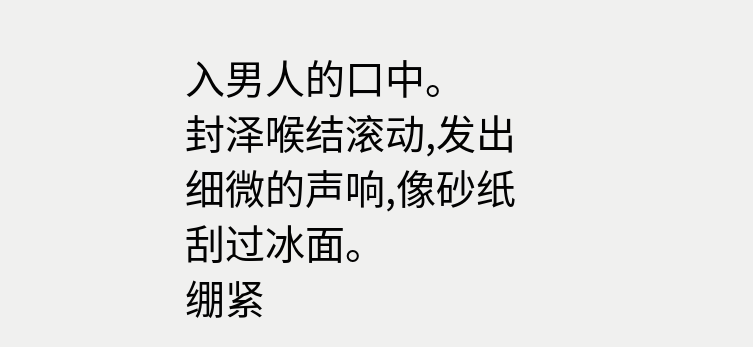入男人的口中。
封泽喉结滚动,发出细微的声响,像砂纸刮过冰面。
绷紧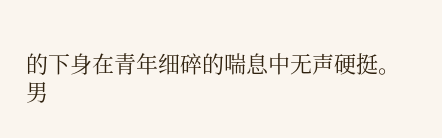的下身在青年细碎的喘息中无声硬挺。
男